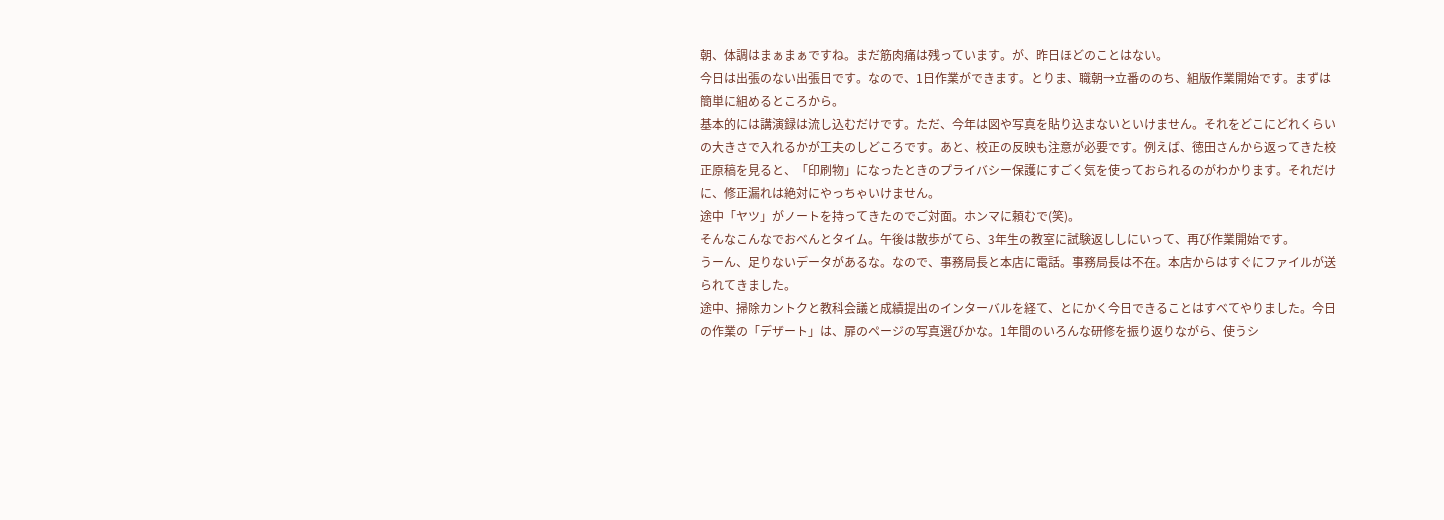朝、体調はまぁまぁですね。まだ筋肉痛は残っています。が、昨日ほどのことはない。
今日は出張のない出張日です。なので、1日作業ができます。とりま、職朝→立番ののち、組版作業開始です。まずは簡単に組めるところから。
基本的には講演録は流し込むだけです。ただ、今年は図や写真を貼り込まないといけません。それをどこにどれくらいの大きさで入れるかが工夫のしどころです。あと、校正の反映も注意が必要です。例えば、徳田さんから返ってきた校正原稿を見ると、「印刷物」になったときのプライバシー保護にすごく気を使っておられるのがわかります。それだけに、修正漏れは絶対にやっちゃいけません。
途中「ヤツ」がノートを持ってきたのでご対面。ホンマに頼むで(笑)。
そんなこんなでおべんとタイム。午後は散歩がてら、3年生の教室に試験返ししにいって、再び作業開始です。
うーん、足りないデータがあるな。なので、事務局長と本店に電話。事務局長は不在。本店からはすぐにファイルが送られてきました。
途中、掃除カントクと教科会議と成績提出のインターバルを経て、とにかく今日できることはすべてやりました。今日の作業の「デザート」は、扉のページの写真選びかな。1年間のいろんな研修を振り返りながら、使うシ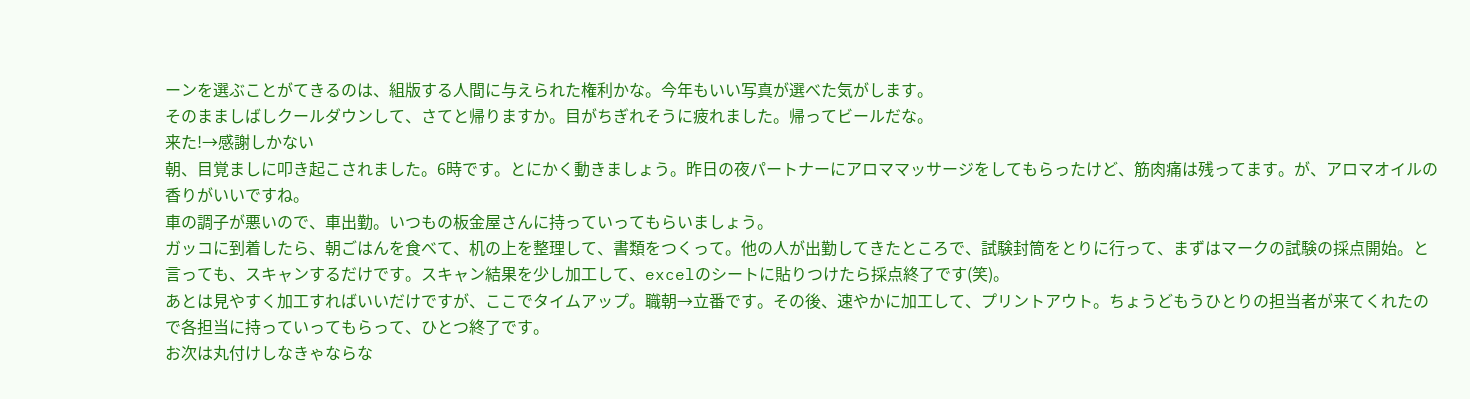ーンを選ぶことがてきるのは、組版する人間に与えられた権利かな。今年もいい写真が選べた気がします。
そのまましばしクールダウンして、さてと帰りますか。目がちぎれそうに疲れました。帰ってビールだな。
来た!→感謝しかない
朝、目覚ましに叩き起こされました。6時です。とにかく動きましょう。昨日の夜パートナーにアロママッサージをしてもらったけど、筋肉痛は残ってます。が、アロマオイルの香りがいいですね。
車の調子が悪いので、車出勤。いつもの板金屋さんに持っていってもらいましょう。
ガッコに到着したら、朝ごはんを食べて、机の上を整理して、書類をつくって。他の人が出勤してきたところで、試験封筒をとりに行って、まずはマークの試験の採点開始。と言っても、スキャンするだけです。スキャン結果を少し加工して、excelのシートに貼りつけたら採点終了です(笑)。
あとは見やすく加工すればいいだけですが、ここでタイムアップ。職朝→立番です。その後、速やかに加工して、プリントアウト。ちょうどもうひとりの担当者が来てくれたので各担当に持っていってもらって、ひとつ終了です。
お次は丸付けしなきゃならな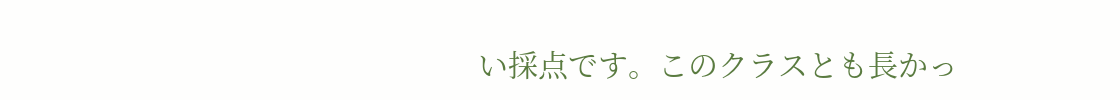い採点です。このクラスとも長かっ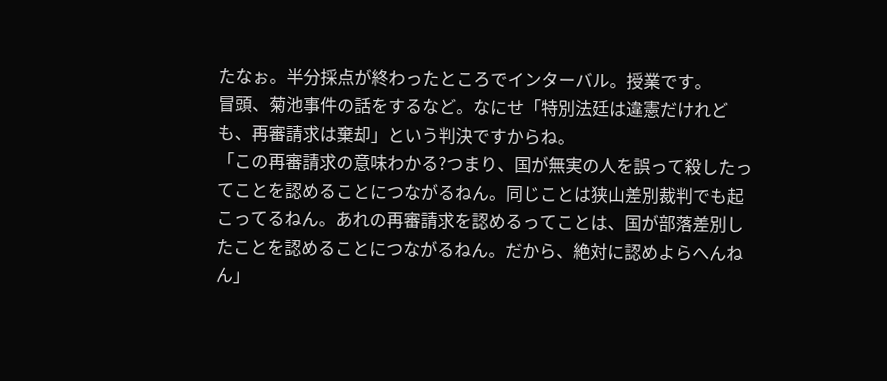たなぉ。半分採点が終わったところでインターバル。授業です。
冒頭、菊池事件の話をするなど。なにせ「特別法廷は違憲だけれども、再審請求は棄却」という判決ですからね。
「この再審請求の意味わかる?つまり、国が無実の人を誤って殺したってことを認めることにつながるねん。同じことは狭山差別裁判でも起こってるねん。あれの再審請求を認めるってことは、国が部落差別したことを認めることにつながるねん。だから、絶対に認めよらへんねん」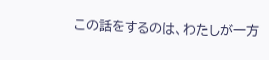この話をするのは、わたしが一方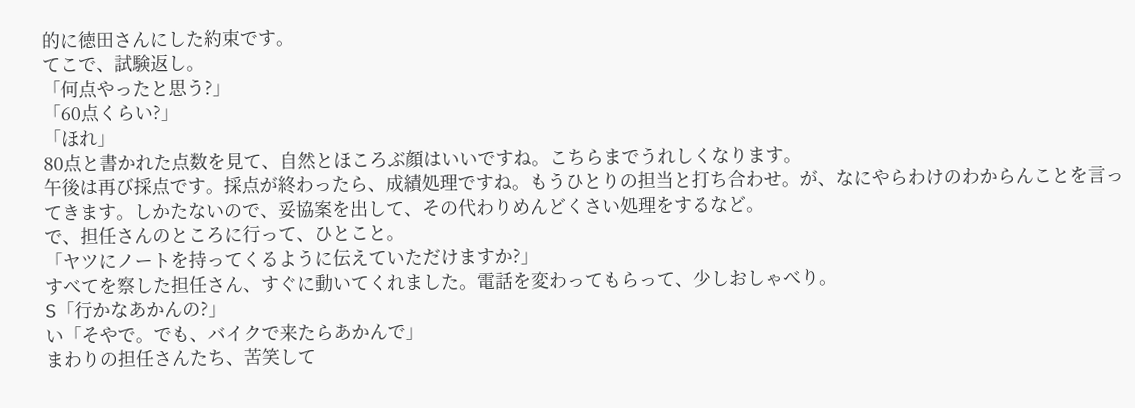的に徳田さんにした約束です。
てこで、試験返し。
「何点やったと思う?」
「60点くらい?」
「ほれ」
80点と書かれた点数を見て、自然とほころぶ顔はいいですね。こちらまでうれしくなります。
午後は再び採点です。採点が終わったら、成績処理ですね。もうひとりの担当と打ち合わせ。が、なにやらわけのわからんことを言ってきます。しかたないので、妥協案を出して、その代わりめんどくさい処理をするなど。
で、担任さんのところに行って、ひとこと。
「ヤツにノートを持ってくるように伝えていただけますか?」
すべてを察した担任さん、すぐに動いてくれました。電話を変わってもらって、少しおしゃべり。
S「行かなあかんの?」
い「そやで。でも、バイクで来たらあかんで」
まわりの担任さんたち、苦笑して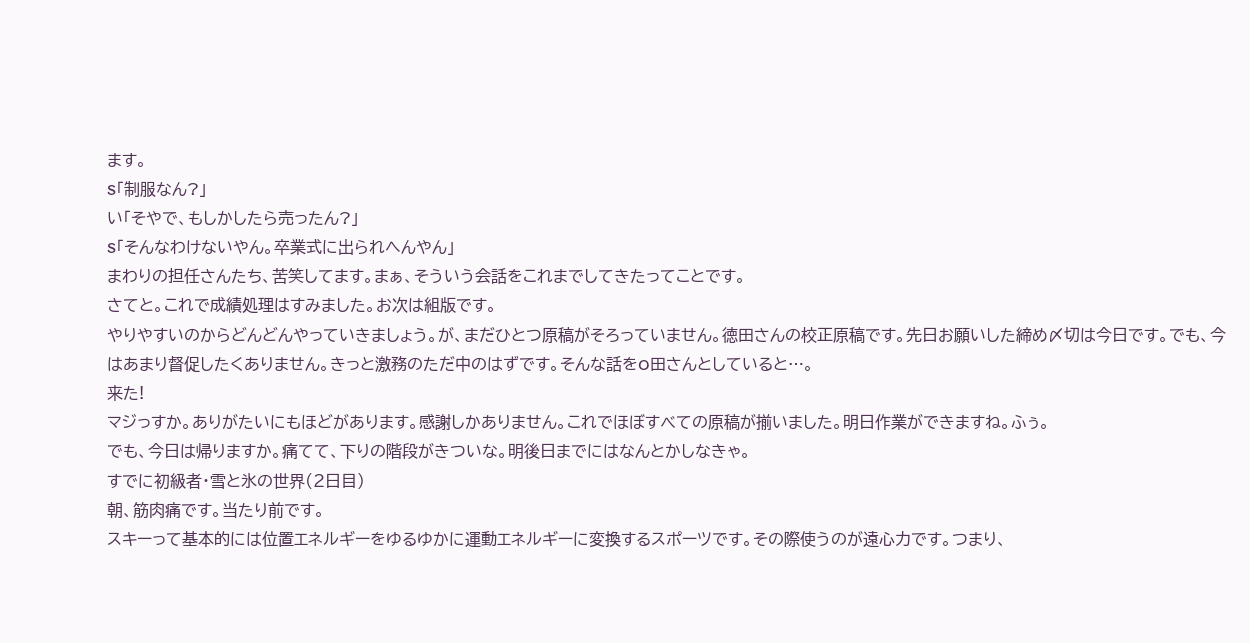ます。
S「制服なん?」
い「そやで、もしかしたら売ったん?」
S「そんなわけないやん。卒業式に出られへんやん」
まわりの担任さんたち、苦笑してます。まぁ、そういう会話をこれまでしてきたってことです。
さてと。これで成績処理はすみました。お次は組版です。
やりやすいのからどんどんやっていきましょう。が、まだひとつ原稿がそろっていません。徳田さんの校正原稿です。先日お願いした締め〆切は今日です。でも、今はあまり督促したくありません。きっと激務のただ中のはずです。そんな話をO田さんとしていると…。
来た!
マジっすか。ありがたいにもほどがあります。感謝しかありません。これでほぼすべての原稿が揃いました。明日作業ができますね。ふぅ。
でも、今日は帰りますか。痛てて、下りの階段がきついな。明後日までにはなんとかしなきゃ。
すでに初級者・雪と氷の世界(2日目)
朝、筋肉痛です。当たり前です。
スキーって基本的には位置エネルギーをゆるゆかに運動エネルギーに変換するスポーツです。その際使うのが遠心力です。つまり、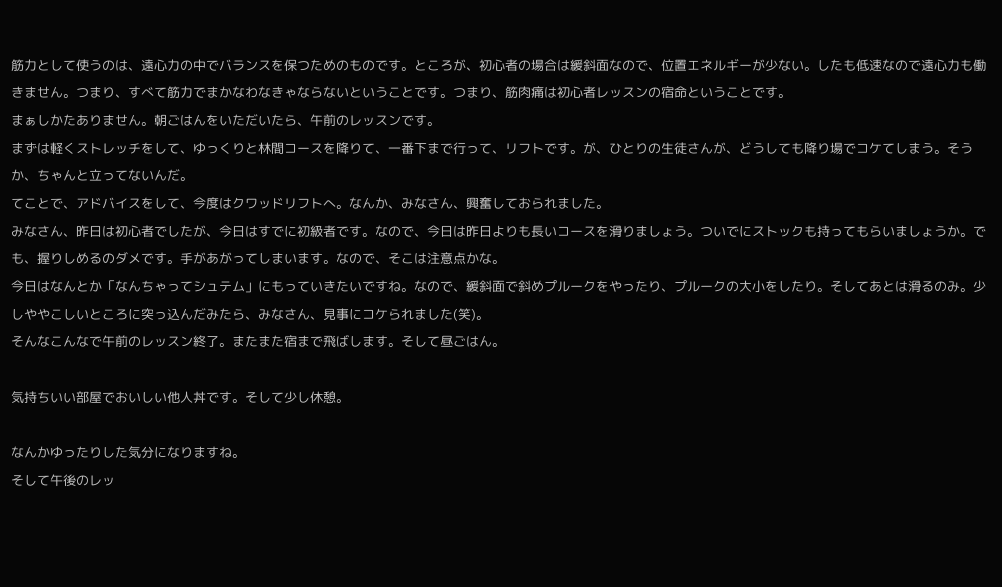筋力として使うのは、遠心力の中でバランスを保つためのものです。ところが、初心者の場合は緩斜面なので、位置エネルギーが少ない。したも低速なので遠心力も働きません。つまり、すべて筋力でまかなわなきゃならないということです。つまり、筋肉痛は初心者レッスンの宿命ということです。
まぁしかたありません。朝ごはんをいただいたら、午前のレッスンです。
まずは軽くストレッチをして、ゆっくりと林間コースを降りて、一番下まで行って、リフトです。が、ひとりの生徒さんが、どうしても降り場でコケてしまう。そうか、ちゃんと立ってないんだ。
てことで、アドバイスをして、今度はクワッドリフトへ。なんか、みなさん、興奮しておられました。
みなさん、昨日は初心者でしたが、今日はすでに初級者です。なので、今日は昨日よりも長いコースを滑りましょう。ついでにストックも持ってもらいましょうか。でも、握りしめるのダメです。手があがってしまいます。なので、そこは注意点かな。
今日はなんとか「なんちゃってシュテム」にもっていきたいですね。なので、緩斜面で斜めプルークをやったり、プルークの大小をしたり。そしてあとは滑るのみ。少しややこしいところに突っ込んだみたら、みなさん、見事にコケられました(笑)。
そんなこんなで午前のレッスン終了。またまた宿まで飛ばします。そして昼ごはん。

気持ちいい部屋でおいしい他人丼です。そして少し休憩。

なんかゆったりした気分になりますね。
そして午後のレッ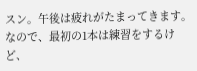スン。午後は疲れがたまってきます。なので、最初の1本は練習をするけど、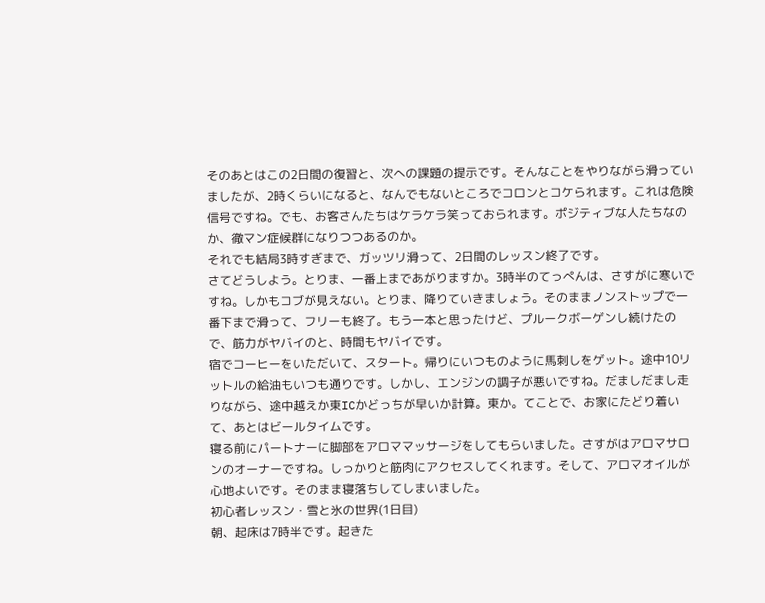そのあとはこの2日間の復習と、次への課題の提示です。そんなことをやりながら滑っていましたが、2時くらいになると、なんでもないところでコロンとコケられます。これは危険信号ですね。でも、お客さんたちはケラケラ笑っておられます。ポジティブな人たちなのか、徹マン症候群になりつつあるのか。
それでも結局3時すぎまで、ガッツリ滑って、2日間のレッスン終了です。
さてどうしよう。とりま、一番上まであがりますか。3時半のてっぺんは、さすがに寒いですね。しかもコブが見えない。とりま、降りていきましょう。そのままノンストップで一番下まで滑って、フリーも終了。もう一本と思ったけど、プルークボーゲンし続けたので、筋力がヤバイのと、時間もヤバイです。
宿でコーヒーをいただいて、スタート。帰りにいつものように馬刺しをゲット。途中10リットルの給油もいつも通りです。しかし、エンジンの調子が悪いですね。だましだまし走りながら、途中越えか東ICかどっちが早いか計算。東か。てことで、お家にたどり着いて、あとはビールタイムです。
寝る前にパートナーに脚部をアロママッサージをしてもらいました。さすがはアロマサロンのオーナーですね。しっかりと筋肉にアクセスしてくれます。そして、アロマオイルが心地よいです。そのまま寝落ちしてしまいました。
初心者レッスン・雪と氷の世界(1日目)
朝、起床は7時半です。起きた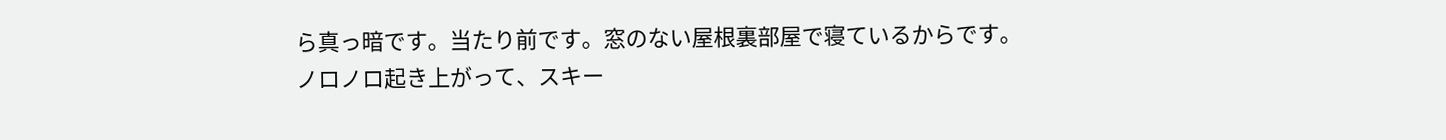ら真っ暗です。当たり前です。窓のない屋根裏部屋で寝ているからです。
ノロノロ起き上がって、スキー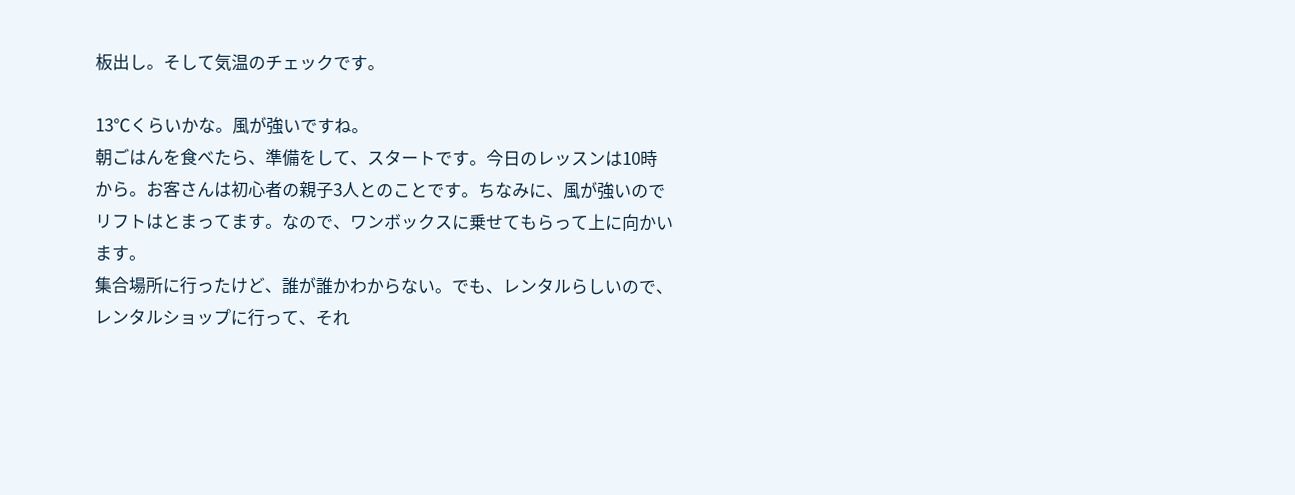板出し。そして気温のチェックです。

13℃くらいかな。風が強いですね。
朝ごはんを食べたら、準備をして、スタートです。今日のレッスンは10時から。お客さんは初心者の親子3人とのことです。ちなみに、風が強いのでリフトはとまってます。なので、ワンボックスに乗せてもらって上に向かいます。
集合場所に行ったけど、誰が誰かわからない。でも、レンタルらしいので、レンタルショップに行って、それ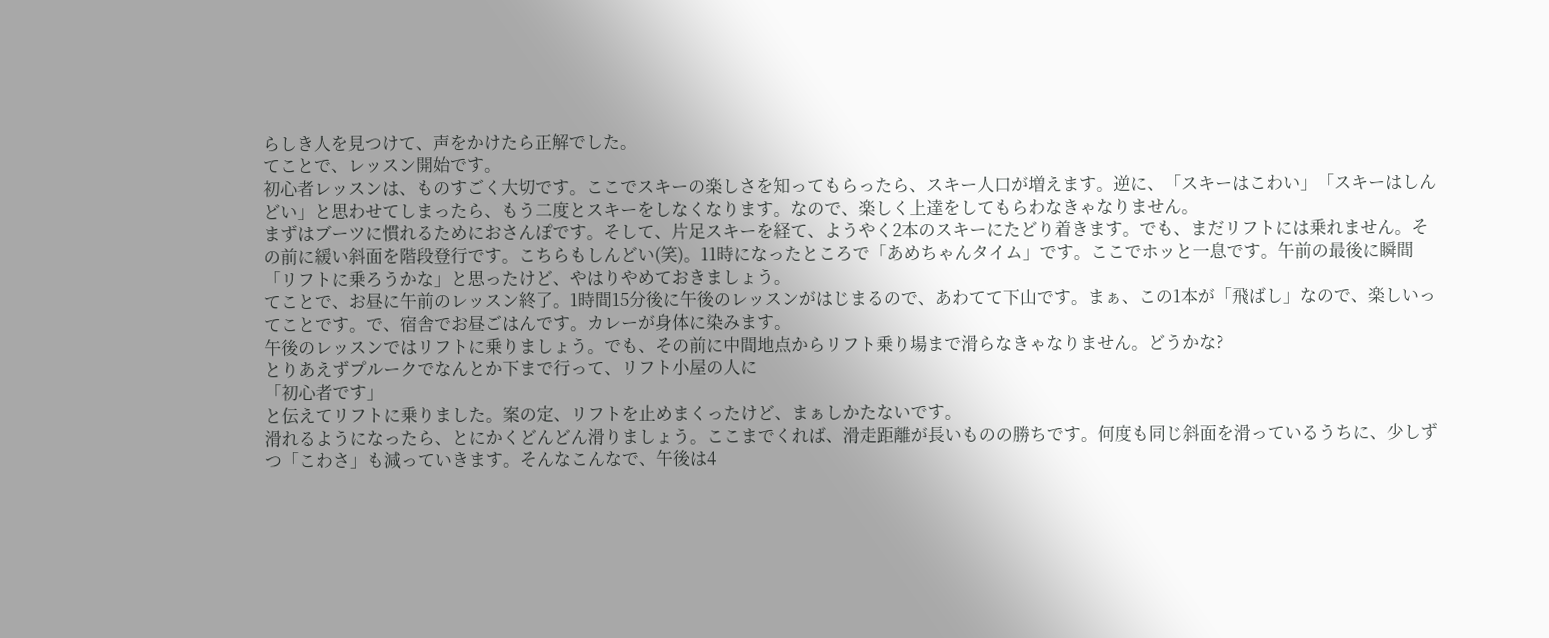らしき人を見つけて、声をかけたら正解でした。
てことで、レッスン開始です。
初心者レッスンは、ものすごく大切です。ここでスキーの楽しさを知ってもらったら、スキー人口が増えます。逆に、「スキーはこわい」「スキーはしんどい」と思わせてしまったら、もう二度とスキーをしなくなります。なので、楽しく上達をしてもらわなきゃなりません。
まずはブーツに慣れるためにおさんぽです。そして、片足スキーを経て、ようやく2本のスキーにたどり着きます。でも、まだリフトには乗れません。その前に緩い斜面を階段登行です。こちらもしんどい(笑)。11時になったところで「あめちゃんタイム」です。ここでホッと一息です。午前の最後に瞬間「リフトに乗ろうかな」と思ったけど、やはりやめておきましょう。
てことで、お昼に午前のレッスン終了。1時間15分後に午後のレッスンがはじまるので、あわてて下山です。まぁ、この1本が「飛ばし」なので、楽しいってことです。で、宿舎でお昼ごはんです。カレーが身体に染みます。
午後のレッスンではリフトに乗りましょう。でも、その前に中間地点からリフト乗り場まで滑らなきゃなりません。どうかな?
とりあえずプルークでなんとか下まで行って、リフト小屋の人に
「初心者です」
と伝えてリフトに乗りました。案の定、リフトを止めまくったけど、まぁしかたないです。
滑れるようになったら、とにかくどんどん滑りましょう。ここまでくれば、滑走距離が長いものの勝ちです。何度も同じ斜面を滑っているうちに、少しずつ「こわさ」も減っていきます。そんなこんなで、午後は4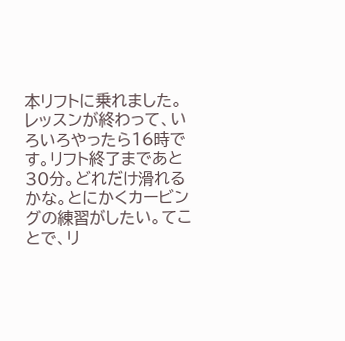本リフトに乗れました。
レッスンが終わって、いろいろやったら16時です。リフト終了まであと30分。どれだけ滑れるかな。とにかくカービングの練習がしたい。てことで、リ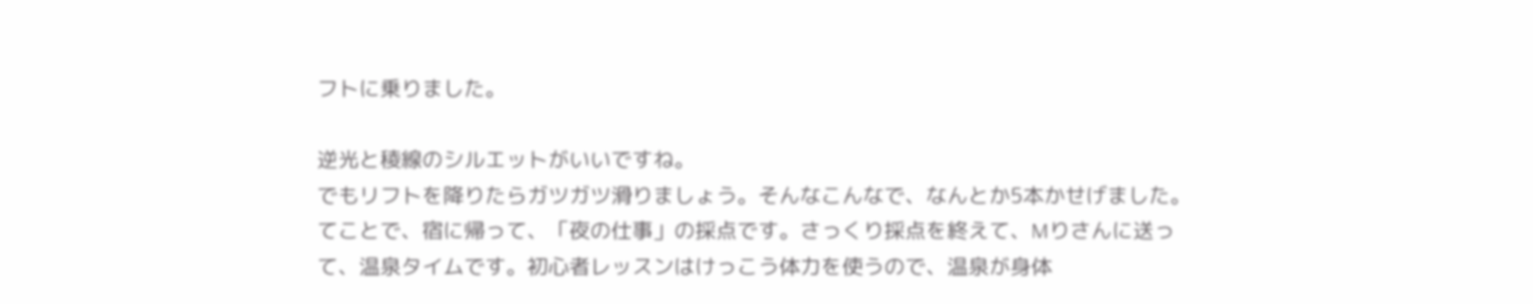フトに乗りました。

逆光と稜線のシルエットがいいですね。
でもリフトを降りたらガツガツ滑りましょう。そんなこんなで、なんとか5本かせげました。
てことで、宿に帰って、「夜の仕事」の採点です。さっくり採点を終えて、Mりさんに送って、温泉タイムです。初心者レッスンはけっこう体力を使うので、温泉が身体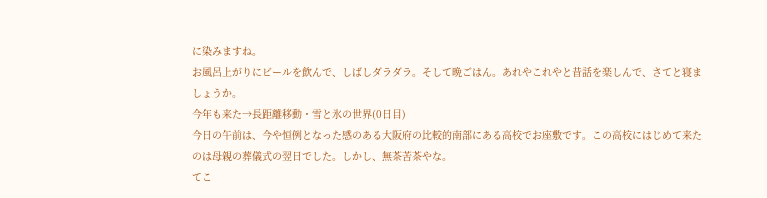に染みますね。
お風呂上がりにビールを飲んで、しばしダラダラ。そして晩ごはん。あれやこれやと昔話を楽しんで、さてと寝ましょうか。
今年も来た→長距離移動・雪と氷の世界(0日目)
今日の午前は、今や恒例となった感のある大阪府の比較的南部にある高校でお座敷です。この高校にはじめて来たのは母親の葬儀式の翌日でした。しかし、無茶苦茶やな。
てこ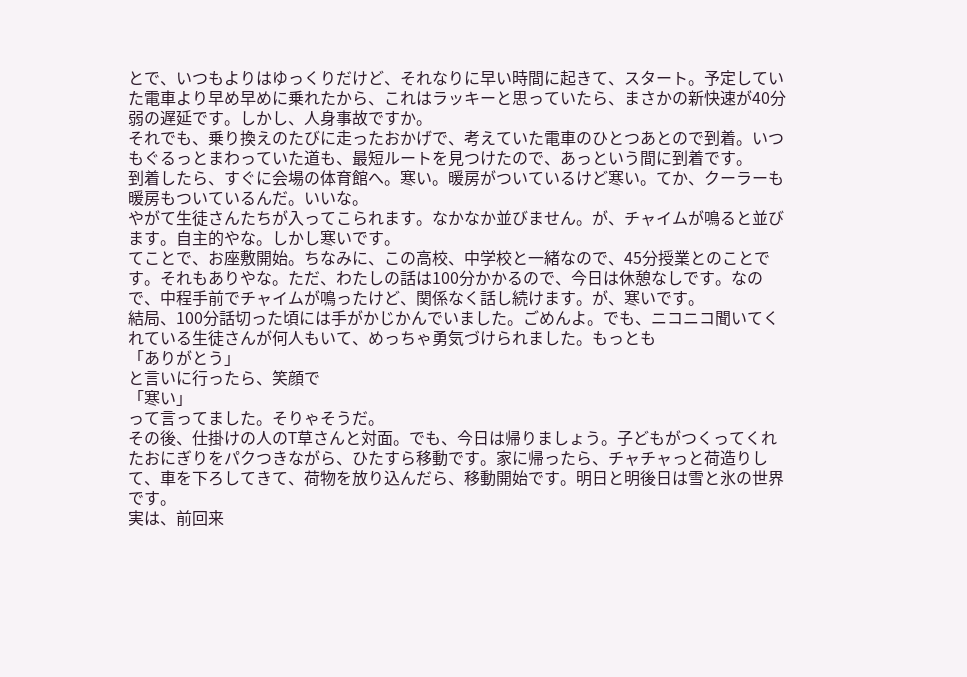とで、いつもよりはゆっくりだけど、それなりに早い時間に起きて、スタート。予定していた電車より早め早めに乗れたから、これはラッキーと思っていたら、まさかの新快速が40分弱の遅延です。しかし、人身事故ですか。
それでも、乗り換えのたびに走ったおかげで、考えていた電車のひとつあとので到着。いつもぐるっとまわっていた道も、最短ルートを見つけたので、あっという間に到着です。
到着したら、すぐに会場の体育館へ。寒い。暖房がついているけど寒い。てか、クーラーも暖房もついているんだ。いいな。
やがて生徒さんたちが入ってこられます。なかなか並びません。が、チャイムが鳴ると並びます。自主的やな。しかし寒いです。
てことで、お座敷開始。ちなみに、この高校、中学校と一緒なので、45分授業とのことです。それもありやな。ただ、わたしの話は100分かかるので、今日は休憩なしです。なので、中程手前でチャイムが鳴ったけど、関係なく話し続けます。が、寒いです。
結局、100分話切った頃には手がかじかんでいました。ごめんよ。でも、ニコニコ聞いてくれている生徒さんが何人もいて、めっちゃ勇気づけられました。もっとも
「ありがとう」
と言いに行ったら、笑顔で
「寒い」
って言ってました。そりゃそうだ。
その後、仕掛けの人のT草さんと対面。でも、今日は帰りましょう。子どもがつくってくれたおにぎりをパクつきながら、ひたすら移動です。家に帰ったら、チャチャっと荷造りして、車を下ろしてきて、荷物を放り込んだら、移動開始です。明日と明後日は雪と氷の世界です。
実は、前回来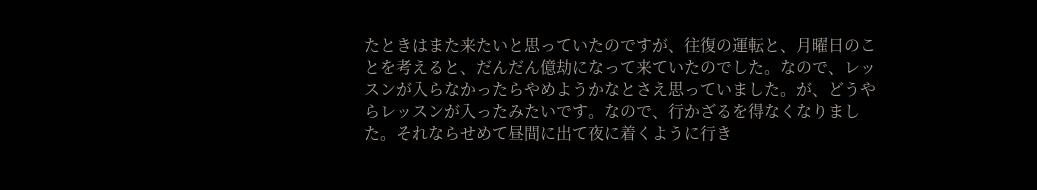たときはまた来たいと思っていたのですが、往復の運転と、月曜日のことを考えると、だんだん億劫になって来ていたのでした。なので、レッスンが入らなかったらやめようかなとさえ思っていました。が、どうやらレッスンが入ったみたいです。なので、行かざるを得なくなりました。それならせめて昼間に出て夜に着くように行き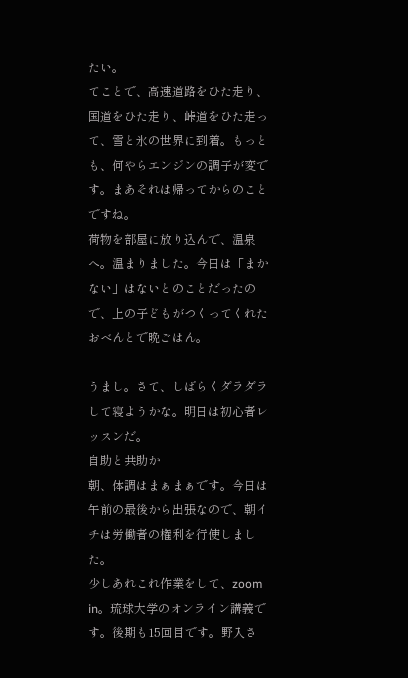たい。
てことで、高速道路をひた走り、国道をひた走り、峠道をひた走って、雪と氷の世界に到着。もっとも、何やらエンジンの調子が変です。まあそれは帰ってからのことですね。
荷物を部屋に放り込んで、温泉へ。温まりました。今日は「まかない」はないとのことだったので、上の子どもがつくってくれたおべんとで晩ごはん。

うまし。さて、しばらくダラダラして寝ようかな。明日は初心者レッスンだ。
自助と共助か
朝、体調はまぁまぁです。今日は午前の最後から出張なので、朝イチは労働者の権利を行使しました。
少しあれこれ作業をして、zoom in。琉球大学のオンライン講義です。後期も15回目です。野入さ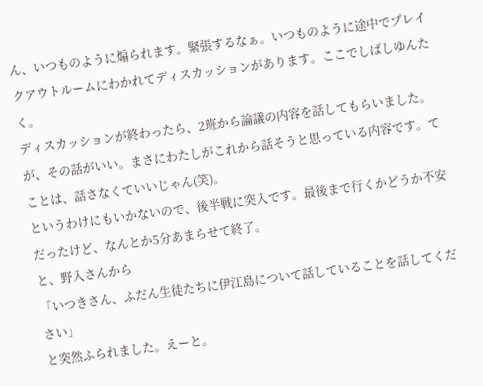ん、いつものように煽られます。緊張するなぁ。いつものように途中でプレイクアウトルームにわかれてディスカッションがあります。ここでしばしゆんたく。
ディスカッションが終わったら、2班から論議の内容を話してもらいました。が、その話がいい。まさにわたしがこれから話そうと思っている内容です。てことは、話さなくていいじゃん(笑)。
というわけにもいかないので、後半戦に突入です。最後まで行くかどうか不安だったけど、なんとか5分あまらせて終了。
と、野入さんから
「いつきさん、ふだん生徒たちに伊江島について話していることを話してください」
と突然ふられました。えーと。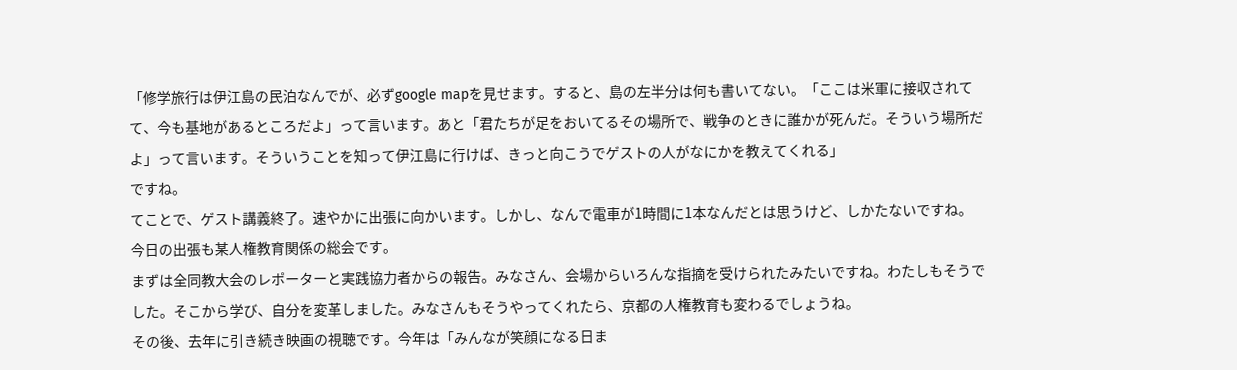「修学旅行は伊江島の民泊なんでが、必ずgoogle mapを見せます。すると、島の左半分は何も書いてない。「ここは米軍に接収されてて、今も基地があるところだよ」って言います。あと「君たちが足をおいてるその場所で、戦争のときに誰かが死んだ。そういう場所だよ」って言います。そういうことを知って伊江島に行けば、きっと向こうでゲストの人がなにかを教えてくれる」
ですね。
てことで、ゲスト講義終了。速やかに出張に向かいます。しかし、なんで電車が1時間に1本なんだとは思うけど、しかたないですね。
今日の出張も某人権教育関係の総会です。
まずは全同教大会のレポーターと実践協力者からの報告。みなさん、会場からいろんな指摘を受けられたみたいですね。わたしもそうでした。そこから学び、自分を変革しました。みなさんもそうやってくれたら、京都の人権教育も変わるでしょうね。
その後、去年に引き続き映画の視聴です。今年は「みんなが笑顔になる日ま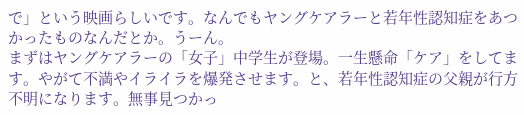で」という映画らしいです。なんでもヤングケアラーと若年性認知症をあつかったものなんだとか。うーん。
まずはヤングケアラーの「女子」中学生が登場。一生懸命「ケア」をしてます。やがて不満やイライラを爆発させます。と、若年性認知症の父親が行方不明になります。無事見つかっ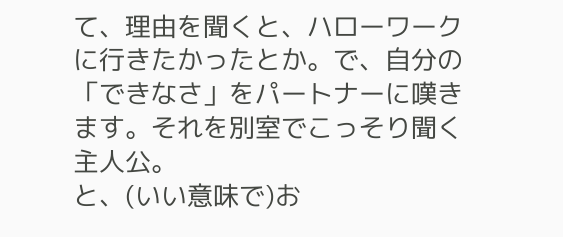て、理由を聞くと、ハローワークに行きたかったとか。で、自分の「できなさ」をパートナーに嘆きます。それを別室でこっそり聞く主人公。
と、(いい意味で)お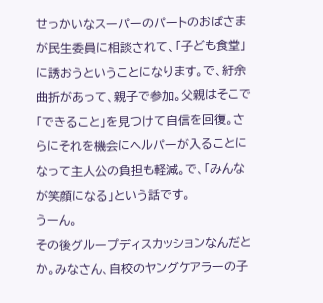せっかいなスーパーのパートのおばさまが民生委員に相談されて、「子ども食堂」に誘おうということになります。で、紆余曲折があって、親子で参加。父親はそこで「できること」を見つけて自信を回復。さらにそれを機会にヘルパーが入ることになって主人公の負担も軽減。で、「みんなが笑顔になる」という話です。
うーん。
その後グループディスカッションなんだとか。みなさん、自校のヤングケアラーの子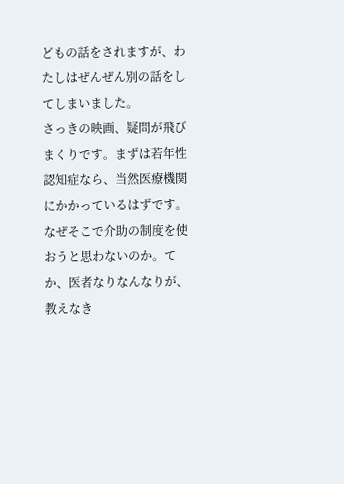どもの話をされますが、わたしはぜんぜん別の話をしてしまいました。
さっきの映画、疑問が飛びまくりです。まずは若年性認知症なら、当然医療機関にかかっているはずです。なぜそこで介助の制度を使おうと思わないのか。てか、医者なりなんなりが、教えなき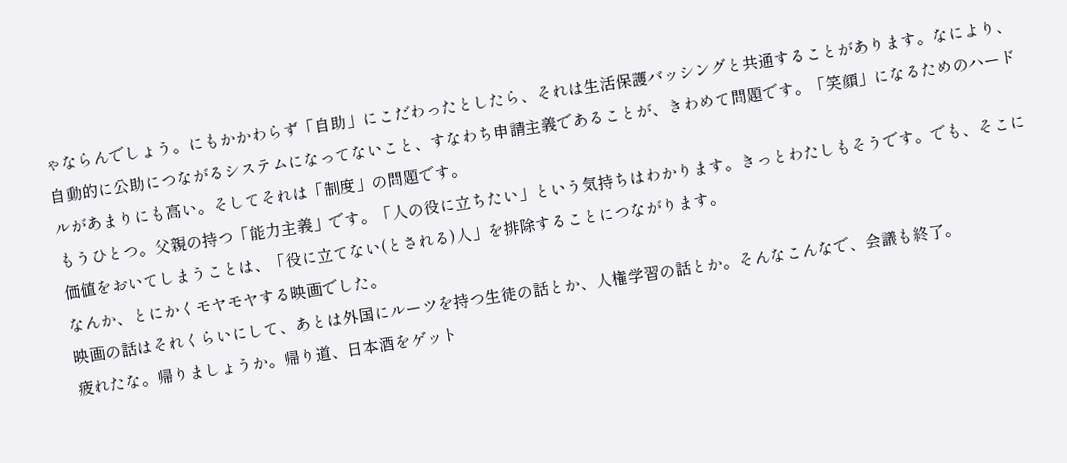ゃならんでしょう。にもかかわらず「自助」にこだわったとしたら、それは生活保護バッシングと共通することがあります。なにより、自動的に公助につながるシステムになってないこと、すなわち申請主義であることが、きわめて問題です。「笑顔」になるためのハードルがあまりにも高い。そしてそれは「制度」の問題です。
もうひとつ。父親の持つ「能力主義」です。「人の役に立ちたい」という気持ちはわかります。きっとわたしもそうです。でも、そこに価値をおいてしまうことは、「役に立てない(とされる)人」を排除することにつながります。
なんか、とにかくモヤモヤする映画でした。
映画の話はそれくらいにして、あとは外国にルーツを持つ生徒の話とか、人権学習の話とか。そんなこんなで、会議も終了。
疲れたな。帰りましょうか。帰り道、日本酒をゲット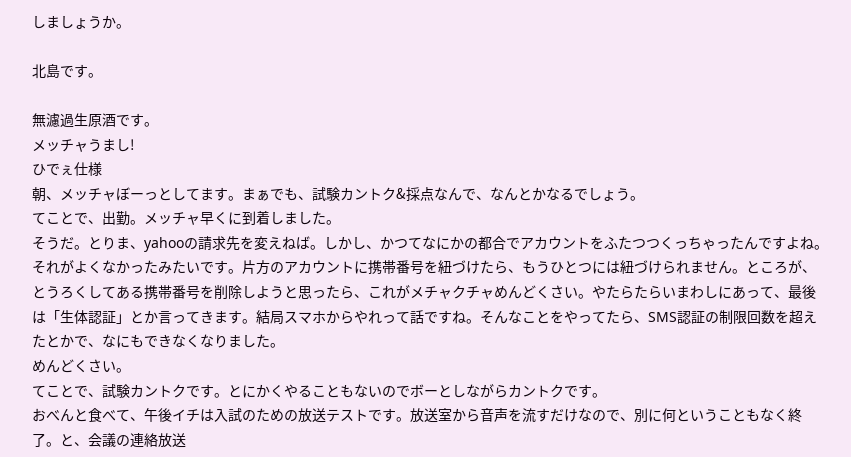しましょうか。

北島です。

無濾過生原酒です。
メッチャうまし!
ひでぇ仕様
朝、メッチャぼーっとしてます。まぁでも、試験カントク&採点なんで、なんとかなるでしょう。
てことで、出勤。メッチャ早くに到着しました。
そうだ。とりま、yahooの請求先を変えねば。しかし、かつてなにかの都合でアカウントをふたつつくっちゃったんですよね。それがよくなかったみたいです。片方のアカウントに携帯番号を紐づけたら、もうひとつには紐づけられません。ところが、とうろくしてある携帯番号を削除しようと思ったら、これがメチャクチャめんどくさい。やたらたらいまわしにあって、最後は「生体認証」とか言ってきます。結局スマホからやれって話ですね。そんなことをやってたら、SMS認証の制限回数を超えたとかで、なにもできなくなりました。
めんどくさい。
てことで、試験カントクです。とにかくやることもないのでボーとしながらカントクです。
おべんと食べて、午後イチは入試のための放送テストです。放送室から音声を流すだけなので、別に何ということもなく終了。と、会議の連絡放送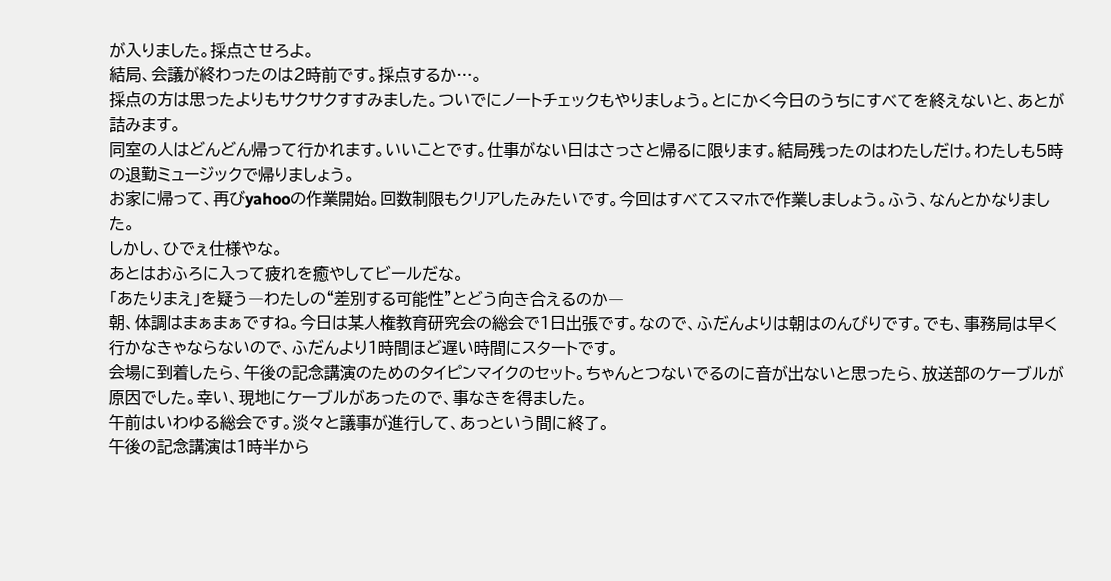が入りました。採点させろよ。
結局、会議が終わったのは2時前です。採点するか…。
採点の方は思ったよりもサクサクすすみました。ついでにノートチェックもやりましょう。とにかく今日のうちにすべてを終えないと、あとが詰みます。
同室の人はどんどん帰って行かれます。いいことです。仕事がない日はさっさと帰るに限ります。結局残ったのはわたしだけ。わたしも5時の退勤ミュージックで帰りましょう。
お家に帰って、再びyahooの作業開始。回数制限もクリアしたみたいです。今回はすべてスマホで作業しましょう。ふう、なんとかなりました。
しかし、ひでぇ仕様やな。
あとはおふろに入って疲れを癒やしてビールだな。
「あたりまえ」を疑う―わたしの“差別する可能性”とどう向き合えるのか―
朝、体調はまぁまぁですね。今日は某人権教育研究会の総会で1日出張です。なので、ふだんよりは朝はのんびりです。でも、事務局は早く行かなきゃならないので、ふだんより1時間ほど遅い時間にスタートです。
会場に到着したら、午後の記念講演のためのタイピンマイクのセット。ちゃんとつないでるのに音が出ないと思ったら、放送部のケーブルが原因でした。幸い、現地にケーブルがあったので、事なきを得ました。
午前はいわゆる総会です。淡々と議事が進行して、あっという間に終了。
午後の記念講演は1時半から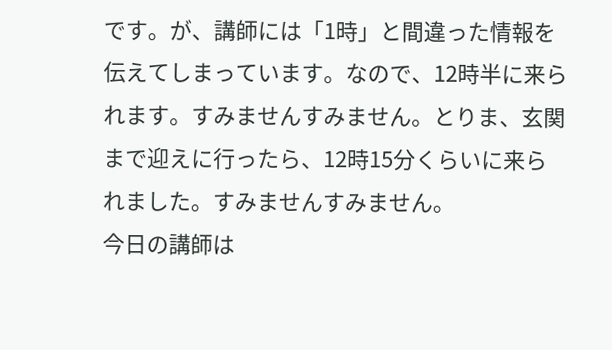です。が、講師には「1時」と間違った情報を伝えてしまっています。なので、12時半に来られます。すみませんすみません。とりま、玄関まで迎えに行ったら、12時15分くらいに来られました。すみませんすみません。
今日の講師は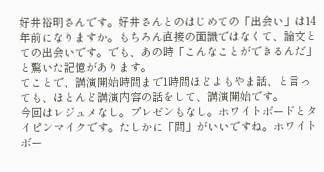好井裕明さんです。好井さんとのはじめての「出会い」は14年前になりますか。もちろん直接の面識ではなくて、論文とての出会いです。でも、あの時「こんなことができるんだ」と驚いた記憶があります。
てことで、講演開始時間まで1時間ほどよもやま話、と言っても、ほとんど講演内容の話をして、講演開始です。
今回はレジュメなし。プレゼンもなし。ホワイトボードとタイピンマイクです。たしかに「間」がいいですね。ホワイトボー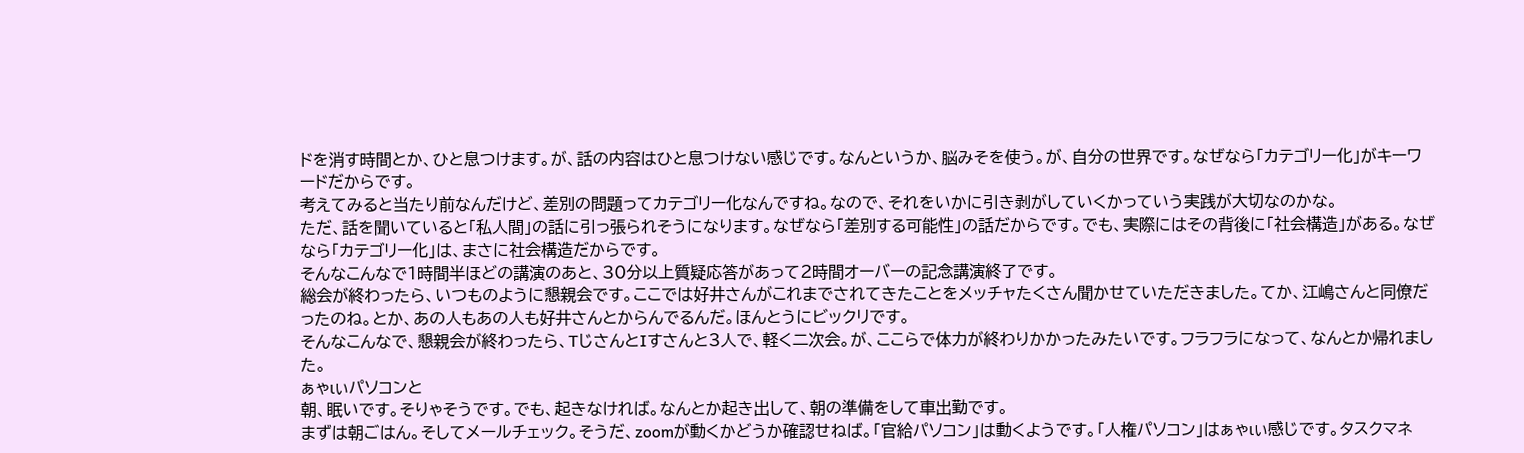ドを消す時間とか、ひと息つけます。が、話の内容はひと息つけない感じです。なんというか、脳みそを使う。が、自分の世界です。なぜなら「カテゴリー化」がキーワードだからです。
考えてみると当たり前なんだけど、差別の問題ってカテゴリー化なんですね。なので、それをいかに引き剥がしていくかっていう実践が大切なのかな。
ただ、話を聞いていると「私人間」の話に引っ張られそうになります。なぜなら「差別する可能性」の話だからです。でも、実際にはその背後に「社会構造」がある。なぜなら「カテゴリー化」は、まさに社会構造だからです。
そんなこんなで1時間半ほどの講演のあと、30分以上質疑応答があって2時間オーバーの記念講演終了です。
総会が終わったら、いつものように懇親会です。ここでは好井さんがこれまでされてきたことをメッチャたくさん聞かせていただきました。てか、江嶋さんと同僚だったのね。とか、あの人もあの人も好井さんとからんでるんだ。ほんとうにビックリです。
そんなこんなで、懇親会が終わったら、TじさんとIすさんと3人で、軽く二次会。が、ここらで体力が終わりかかったみたいです。フラフラになって、なんとか帰れました。
ぁゃιぃパソコンと
朝、眠いです。そりゃそうです。でも、起きなければ。なんとか起き出して、朝の準備をして車出勤です。
まずは朝ごはん。そしてメールチェック。そうだ、zoomが動くかどうか確認せねば。「官給パソコン」は動くようです。「人権パソコン」はぁゃιぃ感じです。タスクマネ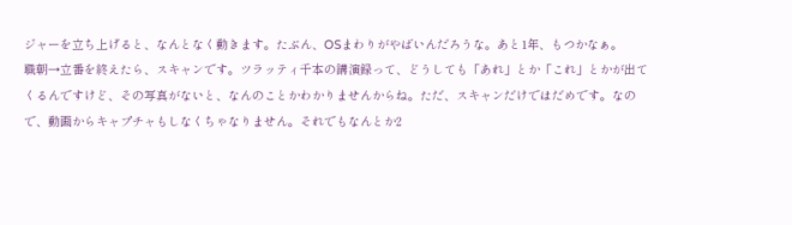ジャーを立ち上げると、なんとなく動きます。たぶん、OSまわりがやばいんだろうな。あと1年、もつかなぁ。
職朝→立番を終えたら、スキャンです。ツラッティ千本の講演録って、どうしても「あれ」とか「これ」とかが出てくるんですけど、その写真がないと、なんのことかわかりませんからね。ただ、スキャンだけではだめです。なので、動画からキャプチャもしなくちゃなりません。それでもなんとか2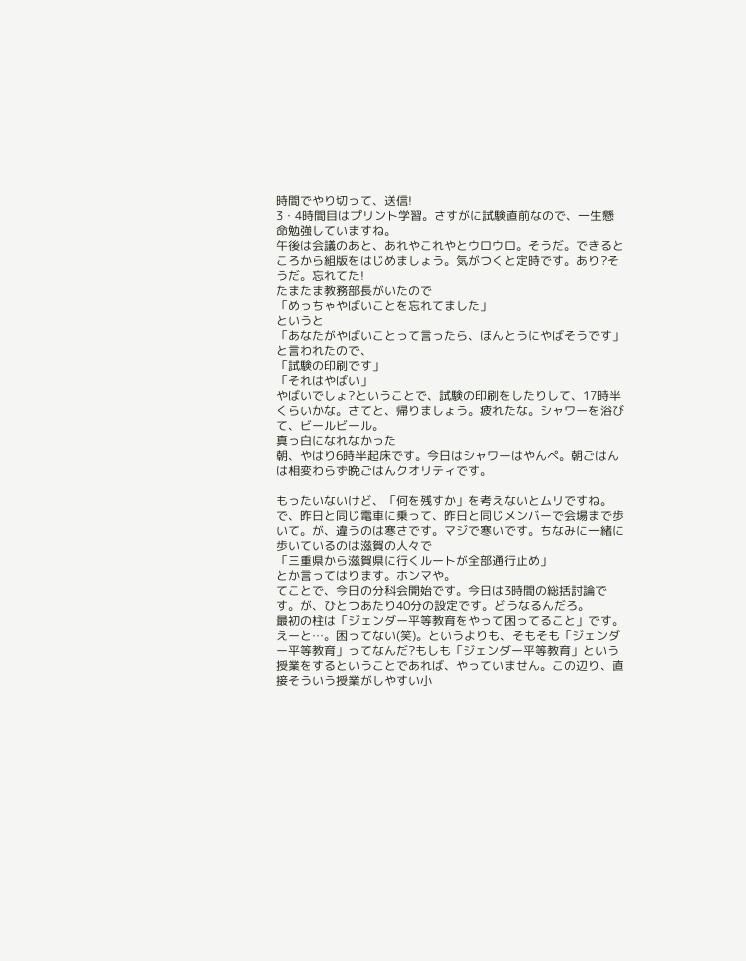時間でやり切って、送信!
3・4時間目はプリント学習。さすがに試験直前なので、一生懸命勉強していますね。
午後は会議のあと、あれやこれやとウロウロ。そうだ。できるところから組版をはじめましょう。気がつくと定時です。あり?そうだ。忘れてた!
たまたま教務部長がいたので
「めっちゃやばいことを忘れてました」
というと
「あなたがやばいことって言ったら、ほんとうにやばそうです」
と言われたので、
「試験の印刷です」
「それはやばい」
やばいでしょ?ということで、試験の印刷をしたりして、17時半くらいかな。さてと、帰りましょう。疲れたな。シャワーを浴びて、ビールビール。
真っ白になれなかった
朝、やはり6時半起床です。今日はシャワーはやんぺ。朝ごはんは相変わらず晩ごはんクオリティです。

もったいないけど、「何を残すか」を考えないとムリですね。
で、昨日と同じ電車に乗って、昨日と同じメンバーで会場まで歩いて。が、違うのは寒さです。マジで寒いです。ちなみに一緒に歩いているのは滋賀の人々で
「三重県から滋賀県に行くルートが全部通行止め」
とか言ってはります。ホンマや。
てことで、今日の分科会開始です。今日は3時間の総括討論です。が、ひとつあたり40分の設定です。どうなるんだろ。
最初の柱は「ジェンダー平等教育をやって困ってること」です。
えーと…。困ってない(笑)。というよりも、そもそも「ジェンダー平等教育」ってなんだ?もしも「ジェンダー平等教育」という授業をするということであれば、やっていません。この辺り、直接そういう授業がしやすい小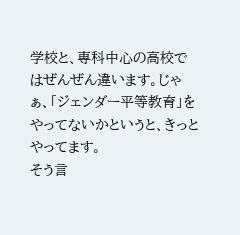学校と、専科中心の高校ではぜんぜん違います。じゃぁ、「ジェンダー平等教育」をやってないかというと、きっとやってます。
そう言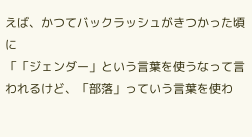えば、かつてバックラッシュがきつかった頃に
「「ジェンダー」という言葉を使うなって言われるけど、「部落」っていう言葉を使わ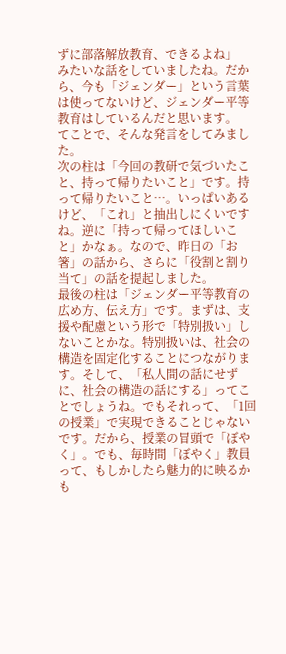ずに部落解放教育、できるよね」
みたいな話をしていましたね。だから、今も「ジェンダー」という言葉は使ってないけど、ジェンダー平等教育はしているんだと思います。
てことで、そんな発言をしてみました。
次の柱は「今回の教研で気づいたこと、持って帰りたいこと」です。持って帰りたいこと…。いっぱいあるけど、「これ」と抽出しにくいですね。逆に「持って帰ってほしいこと」かなぁ。なので、昨日の「お箸」の話から、さらに「役割と割り当て」の話を提起しました。
最後の柱は「ジェンダー平等教育の広め方、伝え方」です。まずは、支援や配慮という形で「特別扱い」しないことかな。特別扱いは、社会の構造を固定化することにつながります。そして、「私人間の話にせずに、社会の構造の話にする」ってことでしょうね。でもそれって、「1回の授業」で実現できることじゃないです。だから、授業の冒頭で「ぼやく」。でも、毎時間「ぼやく」教員って、もしかしたら魅力的に映るかも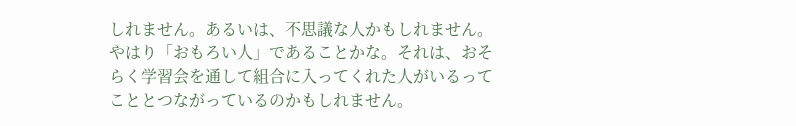しれません。あるいは、不思議な人かもしれません。やはり「おもろい人」であることかな。それは、おそらく学習会を通して組合に入ってくれた人がいるってこととつながっているのかもしれません。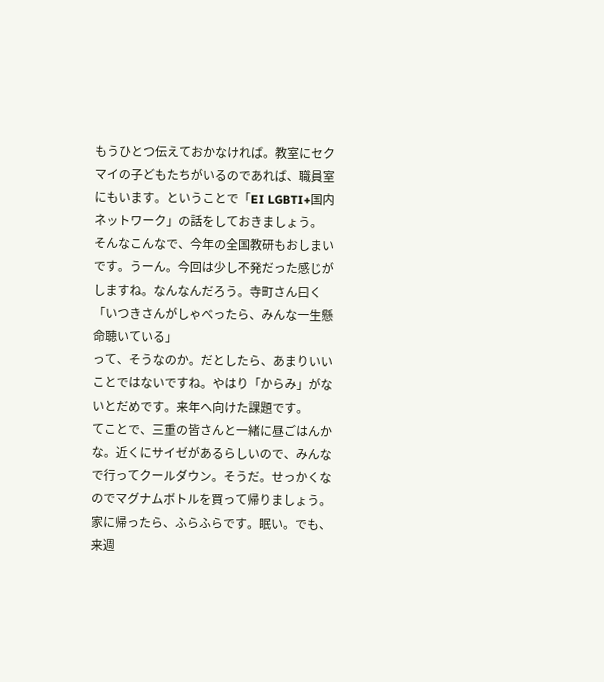もうひとつ伝えておかなければ。教室にセクマイの子どもたちがいるのであれば、職員室にもいます。ということで「EI LGBTI+国内ネットワーク」の話をしておきましょう。
そんなこんなで、今年の全国教研もおしまいです。うーん。今回は少し不発だった感じがしますね。なんなんだろう。寺町さん曰く
「いつきさんがしゃべったら、みんな一生懸命聴いている」
って、そうなのか。だとしたら、あまりいいことではないですね。やはり「からみ」がないとだめです。来年へ向けた課題です。
てことで、三重の皆さんと一緒に昼ごはんかな。近くにサイゼがあるらしいので、みんなで行ってクールダウン。そうだ。せっかくなのでマグナムボトルを買って帰りましょう。
家に帰ったら、ふらふらです。眠い。でも、来週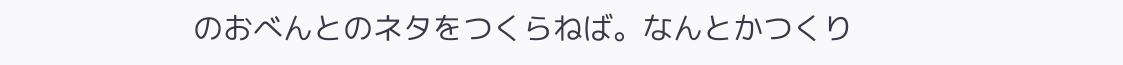のおべんとのネタをつくらねば。なんとかつくり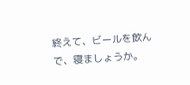終えて、ビールを飲んで、寝ましょうか。